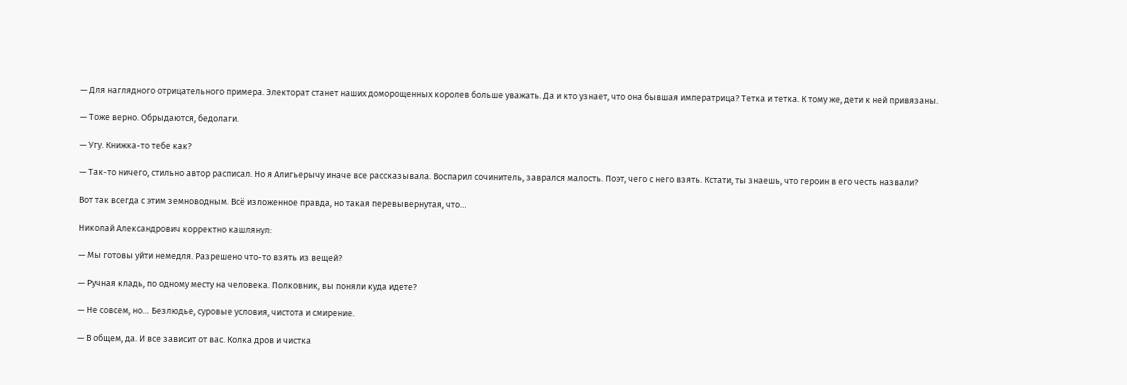— Для наглядного отрицательного примера. Электорат станет наших доморощенных королев больше уважать. Да и кто узнает, что она бывшая императрица? Тетка и тетка. К тому же, дети к ней привязаны.

— Тоже верно. Обрыдаются, бедолаги.

— Угу. Книжка-то тебе как?

— Так-то ничего, стильно автор расписал. Но я Алигьерычу иначе все рассказывала. Воспарил сочинитель, заврался малость. Поэт, чего с него взять. Кстати, ты знаешь, что героин в его честь назвали?

Вот так всегда с этим земноводным. Всё изложенное правда, но такая перевывернутая, что…

Николай Александрович корректно кашлянул:

— Мы готовы уйти немедля. Разрешено что-то взять из вещей?

— Ручная кладь, по одному месту на человека. Полковник, вы поняли куда идете?

— Не совсем, но… Безлюдье, суровые условия, чистота и смирение.

— В общем, да. И все зависит от вас. Колка дров и чистка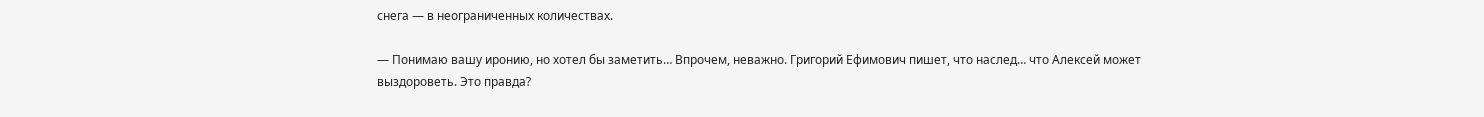снега — в неограниченных количествах.

— Понимаю вашу иронию, но хотел бы заметить… Впрочем, неважно. Григорий Ефимович пишет, что наслед… что Алексей может выздороветь. Это правда?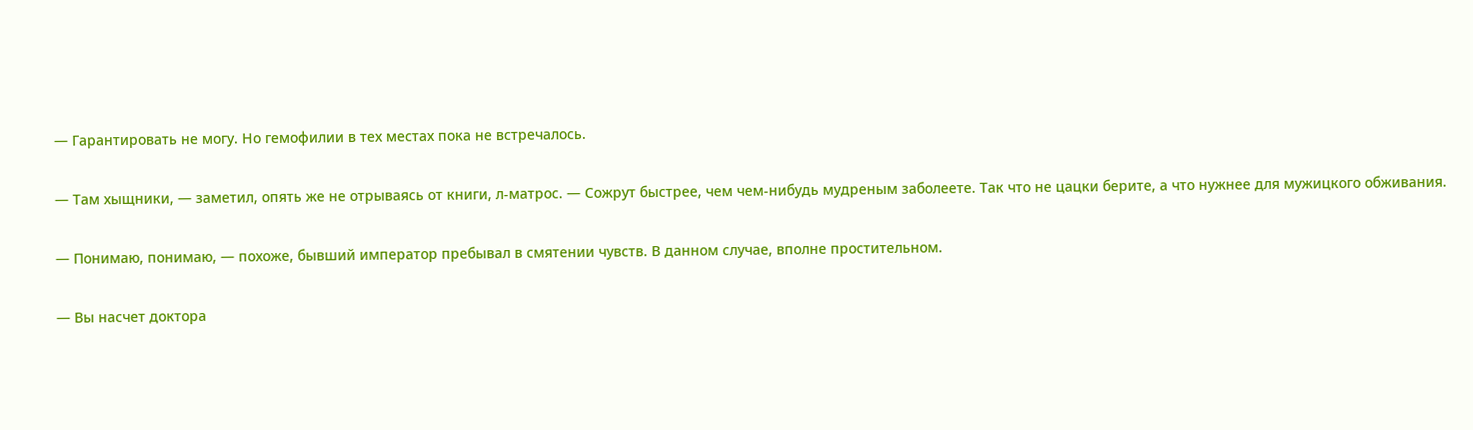— Гарантировать не могу. Но гемофилии в тех местах пока не встречалось.

— Там хыщники, — заметил, опять же не отрываясь от книги, л-матрос. — Сожрут быстрее, чем чем-нибудь мудреным заболеете. Так что не цацки берите, а что нужнее для мужицкого обживания.

— Понимаю, понимаю, — похоже, бывший император пребывал в смятении чувств. В данном случае, вполне простительном.

— Вы насчет доктора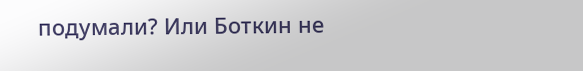подумали? Или Боткин не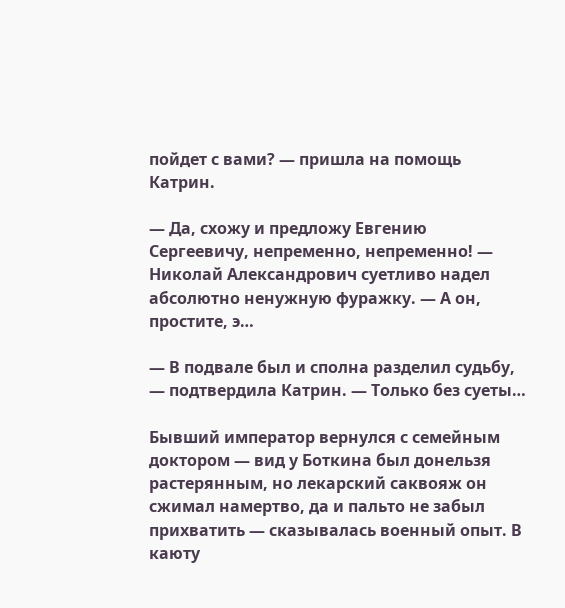пойдет с вами? — пришла на помощь Катрин.

— Да, схожу и предложу Евгению Сергеевичу, непременно, непременно! — Николай Александрович суетливо надел абсолютно ненужную фуражку. — А он, простите, э…

— В подвале был и сполна разделил судьбу, — подтвердила Катрин. — Только без суеты…

Бывший император вернулся с семейным доктором — вид у Боткина был донельзя растерянным, но лекарский саквояж он сжимал намертво, да и пальто не забыл прихватить — сказывалась военный опыт. В каюту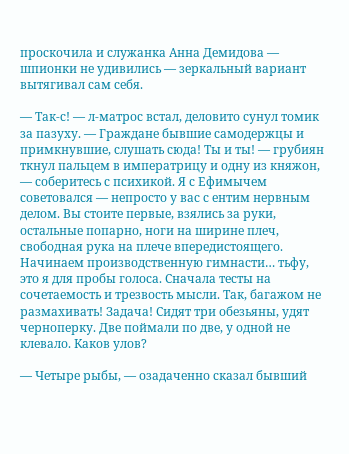проскочила и служанка Анна Демидова — шпионки не удивились — зеркальный вариант вытягивал сам себя.

— Так-с! — л-матрос встал, деловито сунул томик за пазуху. — Граждане бывшие самодержцы и примкнувшие, слушать сюда! Ты и ты! — грубиян ткнул пальцем в императрицу и одну из княжон, — соберитесь с психикой. Я с Ефимычем советовался — непросто у вас с ентим нервным делом. Вы стоите первые, взялись за руки, остальные попарно, ноги на ширине плеч, свободная рука на плече впередистоящего. Начинаем производственную гимнасти… тьфу, это я для пробы голоса. Сначала тесты на сочетаемость и трезвость мысли. Так, багажом не размахивать! Задача! Сидят три обезьяны, удят черноперку. Две поймали по две, у одной не клевало. Каков улов?

— Четыре рыбы, — озадаченно сказал бывший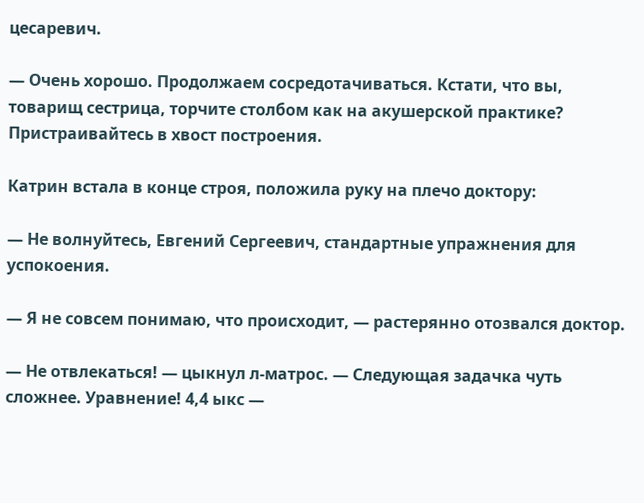цесаревич.

— Очень хорошо. Продолжаем сосредотачиваться. Кстати, что вы, товарищ сестрица, торчите столбом как на акушерской практике? Пристраивайтесь в хвост построения.

Катрин встала в конце строя, положила руку на плечо доктору:

— Не волнуйтесь, Евгений Сергеевич, стандартные упражнения для успокоения.

— Я не совсем понимаю, что происходит, — растерянно отозвался доктор.

— Не отвлекаться! — цыкнул л-матрос. — Следующая задачка чуть сложнее. Уравнение! 4,4 ыкс —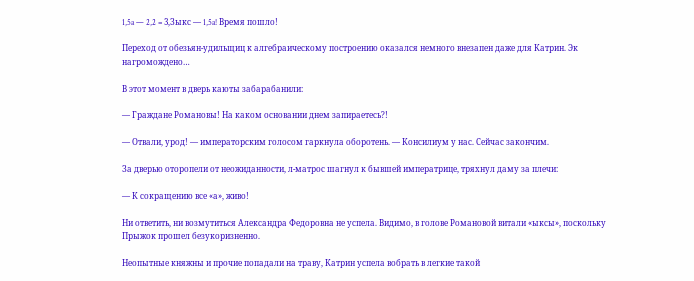1,5a — 2,2 = 3,Зыкс — 1,5a! Время пошло!

Переход от обезьян-удильщиц к алгебраическому построению оказался немного внезапен даже для Катрин. Эк нагромождено…

В этот момент в дверь каюты забарабанили:

— Граждане Романовы! На каком основании днем запираетесь?!

— Отвали, урод! — императорским голосом гаркнула оборотень. — Консилиум у нас. Сейчас закончим.

За дверью оторопели от неожиданности, л-матрос шагнул к бывшей императрице, тряхнул даму за плечи:

— К сокращению все «а», живо!

Ни ответить, ни возмутиться Александра Федоровна не успела. Видимо, в голове Романовой витали «ыксы», поскольку Прыжок прошел безукоризненно.

Неопытные княжны и прочие попадали на траву, Катрин успела вобрать в легкие такой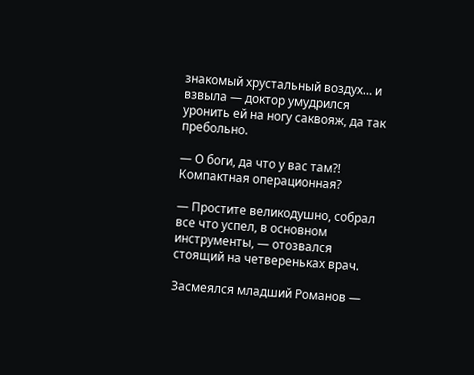знакомый хрустальный воздух… и взвыла — доктор умудрился уронить ей на ногу саквояж, да так пребольно.

— О боги, да что у вас там?! Компактная операционная?

— Простите великодушно, собрал все что успел, в основном инструменты, — отозвался стоящий на четвереньках врач.

Засмеялся младший Романов —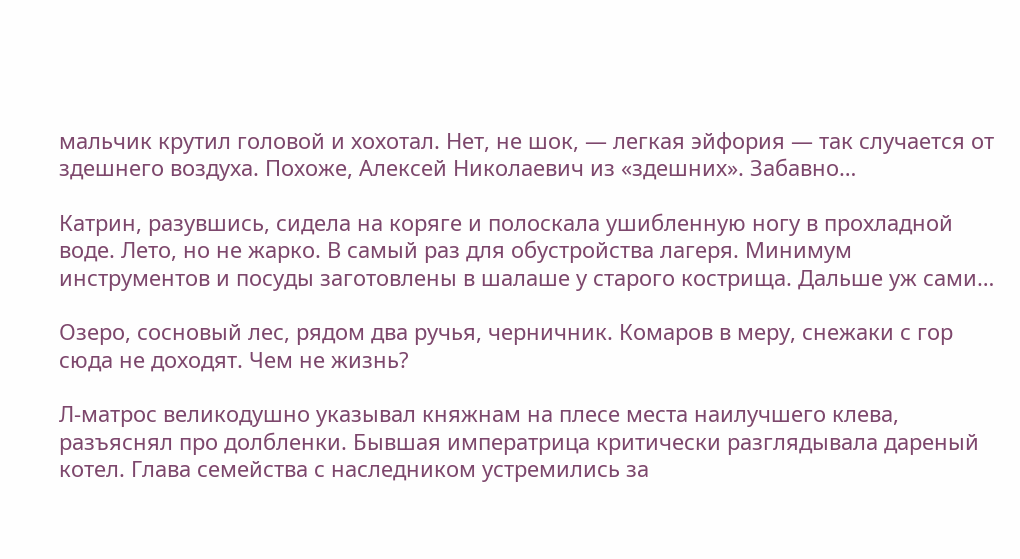мальчик крутил головой и хохотал. Нет, не шок, — легкая эйфория — так случается от здешнего воздуха. Похоже, Алексей Николаевич из «здешних». Забавно…

Катрин, разувшись, сидела на коряге и полоскала ушибленную ногу в прохладной воде. Лето, но не жарко. В самый раз для обустройства лагеря. Минимум инструментов и посуды заготовлены в шалаше у старого кострища. Дальше уж сами…

Озеро, сосновый лес, рядом два ручья, черничник. Комаров в меру, снежаки с гор сюда не доходят. Чем не жизнь?

Л-матрос великодушно указывал княжнам на плесе места наилучшего клева, разъяснял про долбленки. Бывшая императрица критически разглядывала дареный котел. Глава семейства с наследником устремились за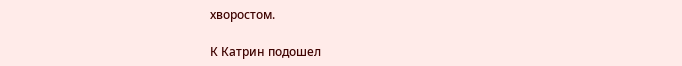хворостом.

К Катрин подошел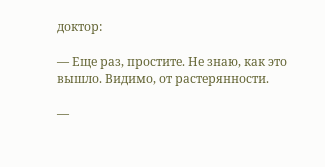доктор:

— Еще раз, простите. Не знаю, как это вышло. Видимо, от растерянности.

—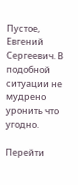Пустое, Евгений Сергеевич. В подобной ситуации не мудрено уронить что угодно.

Перейти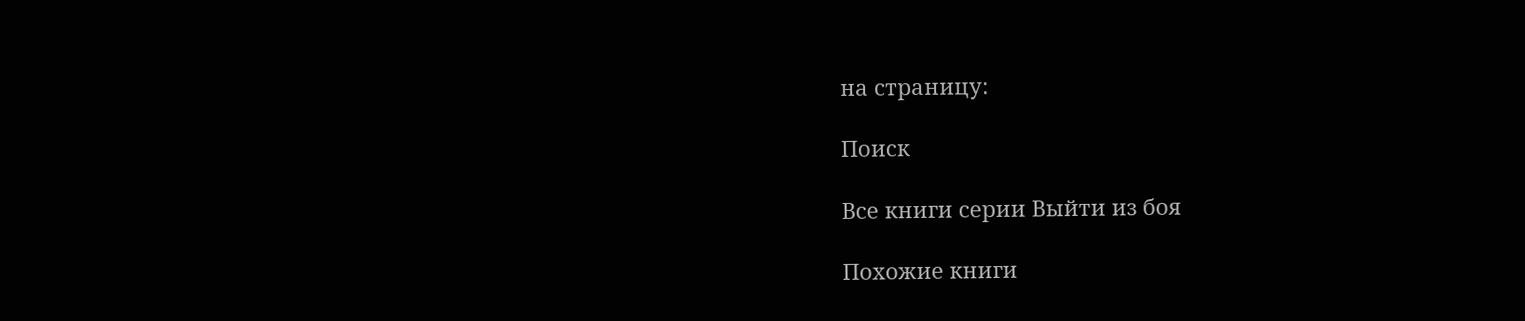на страницу:

Поиск

Все книги серии Выйти из боя

Похожие книги